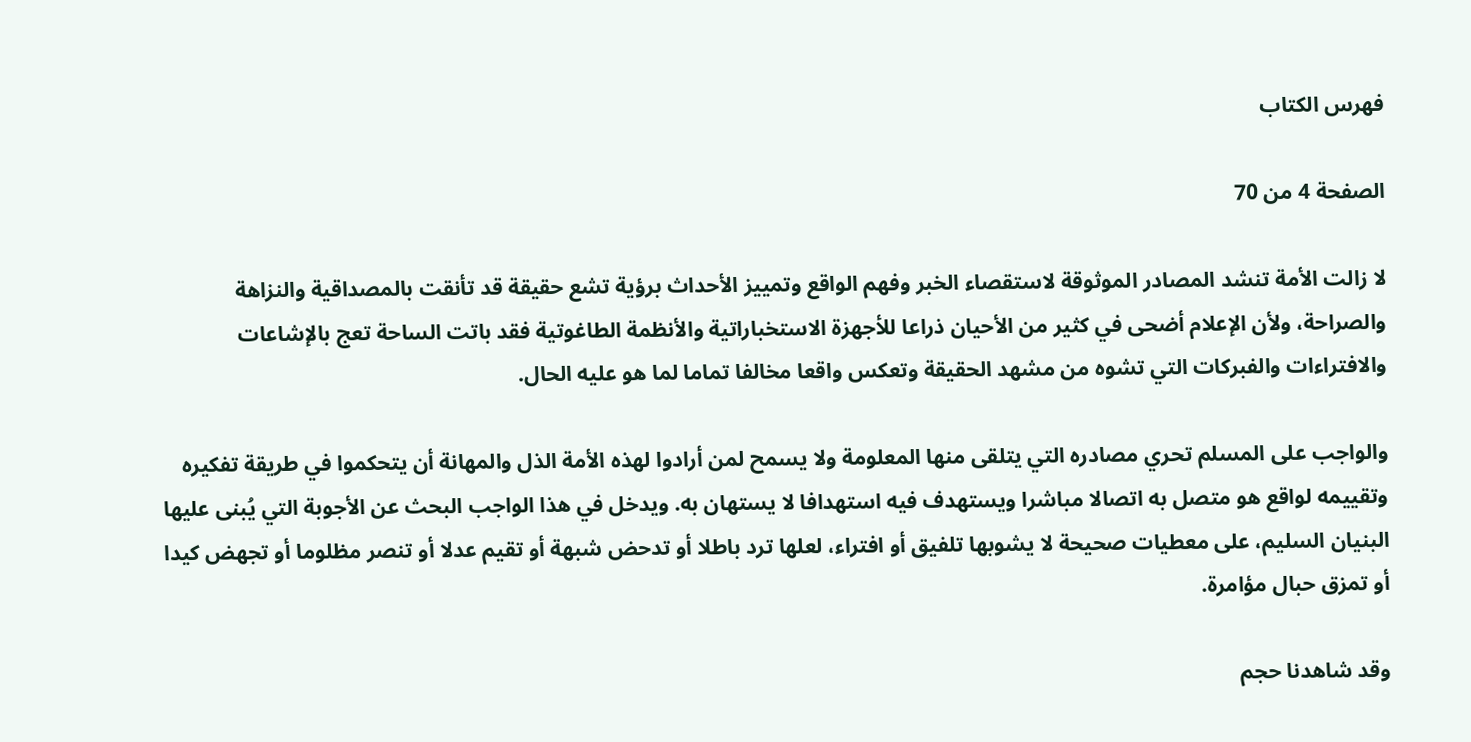فهرس الكتاب

الصفحة 4 من 70

لا زالت الأمة تنشد المصادر الموثوقة لاستقصاء الخبر وفهم الواقع وتمييز الأحداث برؤية تشع حقيقة قد تأنقت بالمصداقية والنزاهة والصراحة، ولأن الإعلام أضحى في كثير من الأحيان ذراعا للأجهزة الاستخباراتية والأنظمة الطاغوتية فقد باتت الساحة تعج بالإشاعات والافتراءات والفبركات التي تشوه من مشهد الحقيقة وتعكس واقعا مخالفا تماما لما هو عليه الحال.

والواجب على المسلم تحري مصادره التي يتلقى منها المعلومة ولا يسمح لمن أرادوا لهذه الأمة الذل والمهانة أن يتحكموا في طريقة تفكيره وتقييمه لواقع هو متصل به اتصالا مباشرا ويستهدف فيه استهدافا لا يستهان به. ويدخل في هذا الواجب البحث عن الأجوبة التي يُبنى عليها البنيان السليم، على معطيات صحيحة لا يشوبها تلفيق أو افتراء، لعلها ترد باطلا أو تدحض شبهة أو تقيم عدلا أو تنصر مظلوما أو تجهض كيدا أو تمزق حبال مؤامرة.

وقد شاهدنا حجم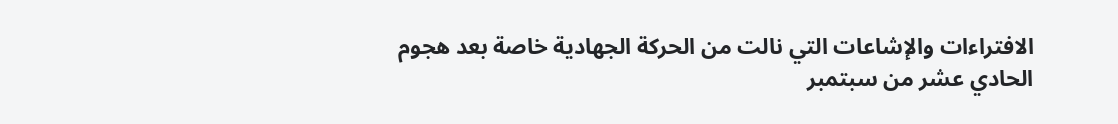الافتراءات والإشاعات التي نالت من الحركة الجهادية خاصة بعد هجوم الحادي عشر من سبتمبر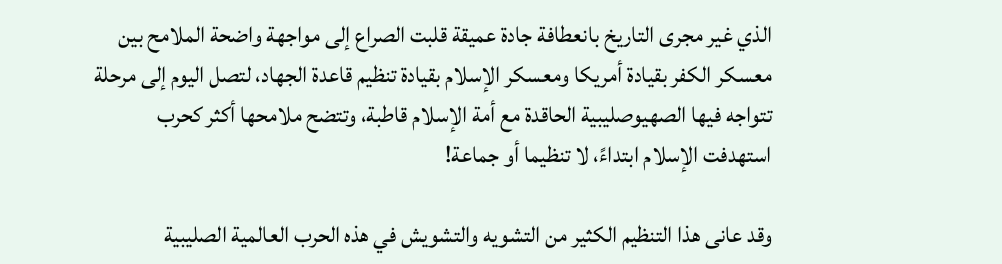الذي غير مجرى التاريخ بانعطافة جادة عميقة قلبت الصراع إلى مواجهة واضحة الملامح بين معسكر الكفر بقيادة أمريكا ومعسكر الإسلام بقيادة تنظيم قاعدة الجهاد، لتصل اليوم إلى مرحلة تتواجه فيها الصهيوصليبية الحاقدة مع أمة الإسلام قاطبة، وتتضح ملامحها أكثر كحرب استهدفت الإسلام ابتداءً، لا تنظيما أو جماعة!

وقد عانى هذا التنظيم الكثير من التشويه والتشويش في هذه الحرب العالمية الصليبية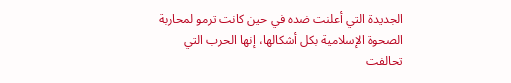الجديدة التي أعلنت ضده في حين كانت ترمو لمحاربة الصحوة الإسلامية بكل أشكالها، إنها الحرب التي تحالفت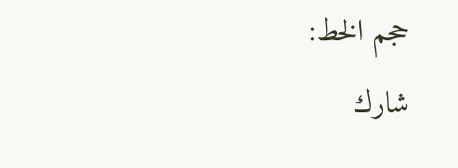حجم الخط:
شارك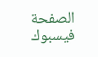الصفحة
فيسبوك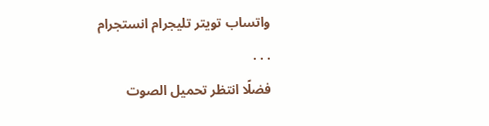واتساب تويتر تليجرام انستجرام
. . .
فضلًا انتظر تحميل الصوت